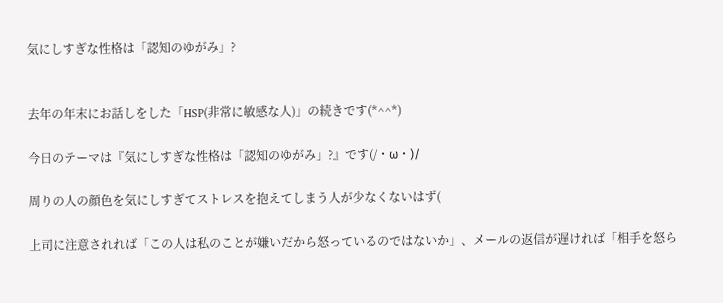気にしすぎな性格は「認知のゆがみ」?


去年の年末にお話しをした「HSP(非常に敏感な人)」の続きです(*^^*)

今日のテーマは『気にしすぎな性格は「認知のゆがみ」?』です(/・ω・)/

周りの人の顔色を気にしすぎてストレスを抱えてしまう人が少なくないはず(

上司に注意されれば「この人は私のことが嫌いだから怒っているのではないか」、メールの返信が遅ければ「相手を怒ら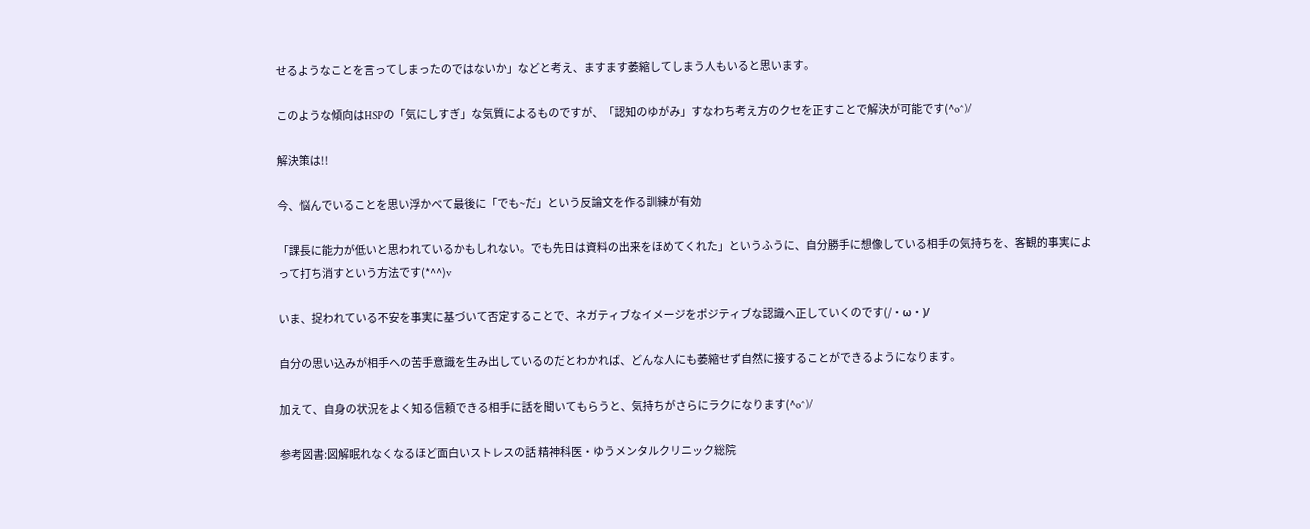せるようなことを言ってしまったのではないか」などと考え、ますます萎縮してしまう人もいると思います。

このような傾向はHSPの「気にしすぎ」な気質によるものですが、「認知のゆがみ」すなわち考え方のクセを正すことで解決が可能です(^o^)/

解決策は!!

今、悩んでいることを思い浮かべて最後に「でも~だ」という反論文を作る訓練が有効

「課長に能力が低いと思われているかもしれない。でも先日は資料の出来をほめてくれた」というふうに、自分勝手に想像している相手の気持ちを、客観的事実によって打ち消すという方法です(*^^)v

いま、捉われている不安を事実に基づいて否定することで、ネガティブなイメージをポジティブな認識へ正していくのです(/・ω・)/

自分の思い込みが相手への苦手意識を生み出しているのだとわかれば、どんな人にも萎縮せず自然に接することができるようになります。

加えて、自身の状況をよく知る信頼できる相手に話を聞いてもらうと、気持ちがさらにラクになります(^o^)/

参考図書:図解眠れなくなるほど面白いストレスの話 精神科医・ゆうメンタルクリニック総院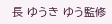長 ゆうき ゆう監修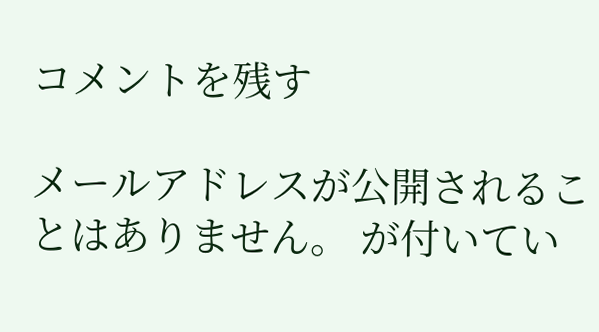コメントを残す

メールアドレスが公開されることはありません。 が付いてい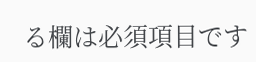る欄は必須項目です